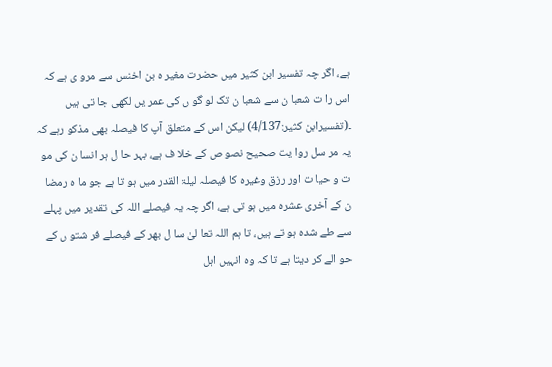ہے، اگر چہ تفسیر ابن کثیر میں حضرت مغیر ہ بن اخنس سے مرو ی ہے کہ اس را ت شعبا ن سے شعبا ن تک لو گو ں کی عمر یں لکھی جا تی ہیں ۔(تفسیرابن کثیر:4/137) لیکن اس کے متعلق آپ کا فیصلہ بھی مذکو رہے کہ یہ مر سل روا یت صحیح نصو ص کے خلا ف ہے، بہر حا ل ہر انسا ن کی مو ت و حیا ت اور رزق وغیرہ کا فیصلہ لیلۃ القدر میں ہو تا ہے جو ما ہ رمضا ن کے آخری عشرہ میں ہو تی ہے، اگر چہ یہ فیصلے اللہ کی تقدیر میں پہلے سے طے شدہ ہو تے ہیں، تا ہم اللہ تعا لیٰ سا ل بھر کے فیصلے فر شتو ں کے حو الے کر دیتا ہے تا کہ وہ انہیں اہل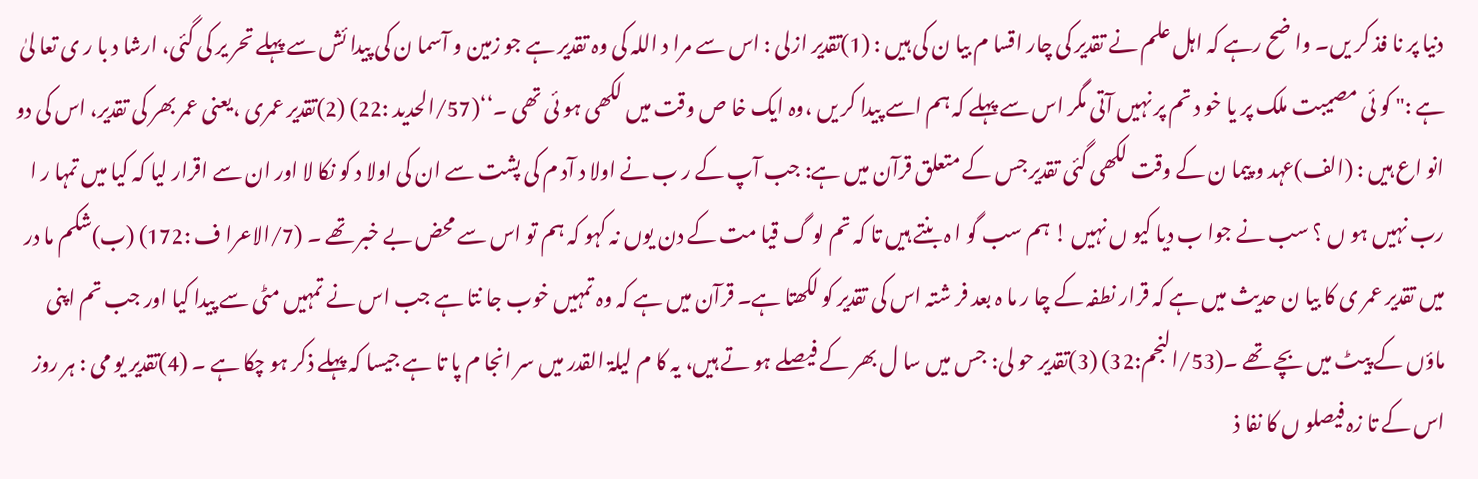دنیا پر نا فذ کر یں۔ وا ضح رہے کہ اہل علم نے تقدیر کی چار اقسا م بیا ن کی ہیں : (1)تقدیر ازلی : اس سے مرا د اللہ کی وہ تقدیر ہے جو زمین و آسما ن کی پیدا ئش سے پہلے تحر یر کی گئی، ارشا د با ر ی تعا لیٰ ہے :" کو ئی مصیبت ملک پر یا خو د تم پر نہیں آتی مگر اس سے پہلے کہ ہم اسے پیدا کر یں ،وہ ایک خا ص وقت میں لکھی ہو ئی تھی ۔‘‘(57/الحدید :22) (2)تقدیر عمری ،یعنی عمر بھر کی تقدیر، اس کی دو انو اع ہیں : (الف)عہد و پیما ن کے وقت لکھی گئی تقدیر جس کے متعلق قرآن میں ہے: جب آپ کے ر ب نے اولا د آد م کی پشت سے ان کی اولا د کو نکا لا اور ان سے اقرار لیا کہ کیا میں تمہا ر ا رب نہیں ہو ں ؟ سب نے جوا ب دیا کیو ں نہیں ! ہم سب گو ا ہ بنتے ہیں تا کہ تم لو گ قیا مت کے دن یوں نہ کہو کہ ہم تو اس سے محض بے خبر تھے ۔ (7/الاعرا ف :172) (ب)شکم ما در میں تقدیر عمر ی کا بیا ن حدیث میں ہے کہ قرار نطفہ کے چا ر ما ہ بعد فر شتہ اس کی تقدیر کو لکھتا ہے۔ قرآن میں ہے کہ وہ تمہیں خوب جا نتا ہے جب اس نے تمہیں مٹی سے پیدا کیا اور جب تم اپنی ماؤں کے پیٹ میں بچے تھے ۔(53/النجم:32) (3)تقدیر حو لی: جس میں سا ل بھر کے فیصلے ہو تے ہیں، یہ کا م لیلۃ القدر میں سر انجا م پا تا ہے جیسا کہ پہلے ذکر ہو چکا ہے ۔ (4)تقدیر یو می : ہر روز اس کے تا زہ فیصلو ں کا نفا ذ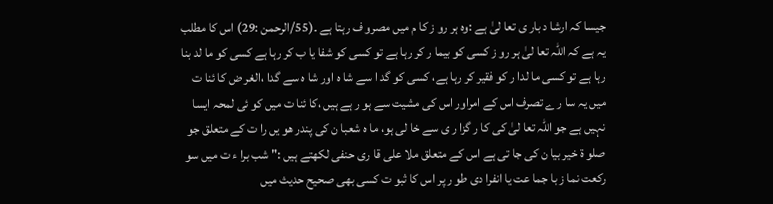جیسا کہ ارشا د بار ی تعا لیٰ ہے :وہ ہر رو ز کا م میں مصرو ف رہتا ہے ۔(55/الرحمن :29) اس کا مطلب یہ ہے کہ اللہ تعا لیٰ ہر رو ز کسی کو بیما ر کر رہا ہے تو کسی کو شفا یا ب کر رہا ہے کسی کو ما لد بنا رہا ہے تو کسی ما لدا ر کو فقیر کر رہا ہے، کسی کو گد ا سے شا ہ اور شا ہ سے گدا ،الغر ض کا ئنا ت میں یہ سا ر ے تصرف اس کے امراور اس کی مشیت سے ہو ر ہے ہیں ،کا ئنا ت میں کو ئی لمحہ ایسا نہیں ہے جو اللہ تعا لیٰ کی کا ر گزا ر ی سے خا لی ہو، ما ہ شعبا ن کی پندر ھو یں را ت کے متعلق جو صلو ۃ خیر بیا ن کی جا تی ہے اس کے متعلق ملا علی قا ری حنفی لکھتے ہیں :" شب برا ء ت میں سو رکعت نما ز با جما عت یا انفرا دی طو ر پر اس کا ثبو ت کسی بھی صحیح حدیث میں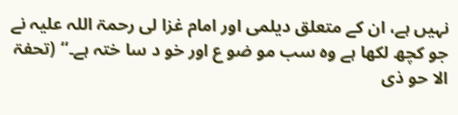نہیں ہے، ان کے متعلق دیلمی اور امام غزا لی رحمۃ اللہ علیہ نے جو کچھ لکھا ہے وہ سب مو ضو ع اور خو د سا ختہ ہے۔‘‘ (تحفۃ الا حو ذی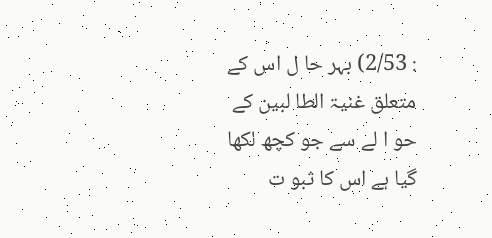: 2/53) بہر حا ل اس کے متعلق غنیۃ الطا لبین کے حو ا لے سے جو کچھ لکھا گیا ہے اس کا ثبو ت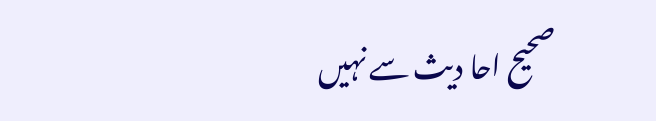صحیح احا دیث سے نہیں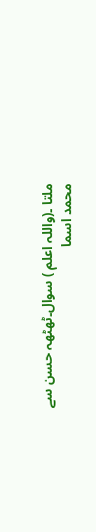ملتا ۔(واللہ اعلم ) سوال۔ٹھٹھہ حسن سے محمد اسما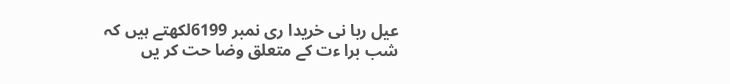عیل ربا نی خریدا ری نمبر 6199لکھتے ہیں کہ شب برا ءت کے متعلق وضا حت کر یں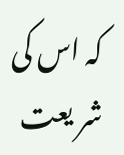کہ اس کی شر یعت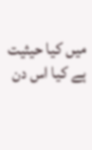میں کیا حیثیت ہے کیا اس دن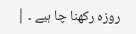روزہ رکھنا چا ہیے ۔ |